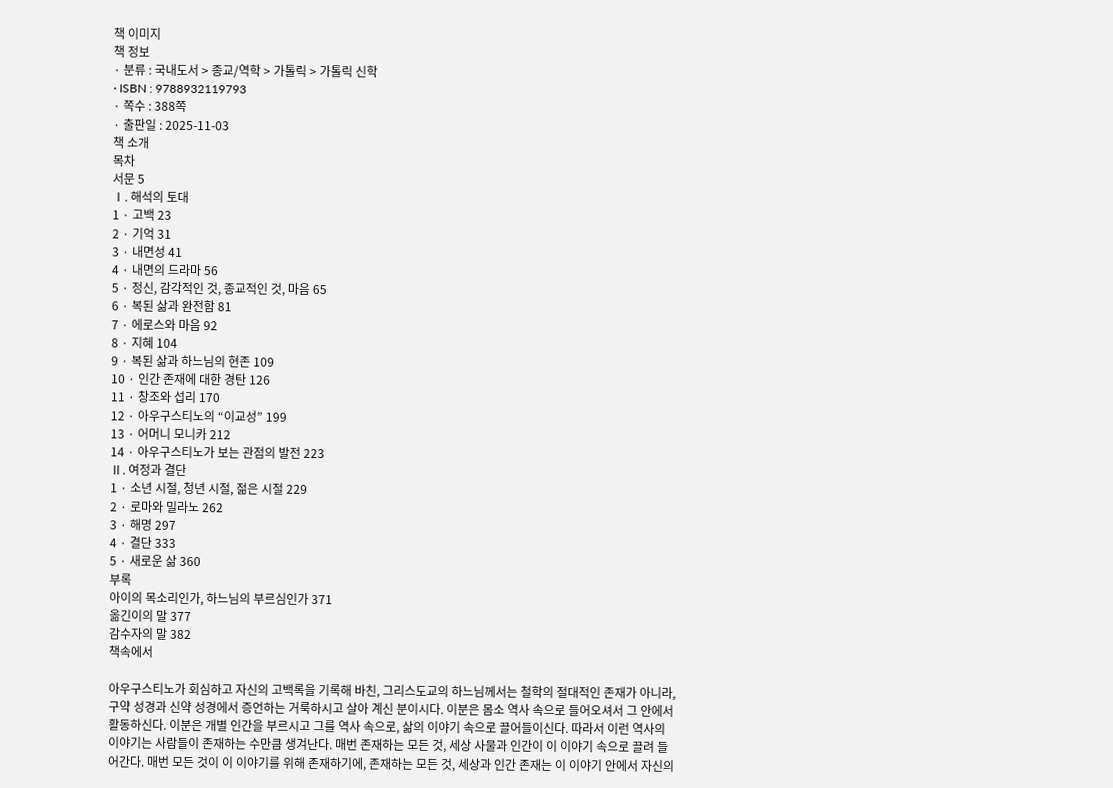책 이미지
책 정보
· 분류 : 국내도서 > 종교/역학 > 가톨릭 > 가톨릭 신학
· ISBN : 9788932119793
· 쪽수 : 388쪽
· 출판일 : 2025-11-03
책 소개
목차
서문 5
Ⅰ. 해석의 토대
1 · 고백 23
2 · 기억 31
3 · 내면성 41
4 · 내면의 드라마 56
5 · 정신, 감각적인 것, 종교적인 것, 마음 65
6 · 복된 삶과 완전함 81
7 · 에로스와 마음 92
8 · 지혜 104
9 · 복된 삶과 하느님의 현존 109
10 · 인간 존재에 대한 경탄 126
11 · 창조와 섭리 170
12 · 아우구스티노의 “이교성” 199
13 · 어머니 모니카 212
14 · 아우구스티노가 보는 관점의 발전 223
Ⅱ. 여정과 결단
1 · 소년 시절, 청년 시절, 젊은 시절 229
2 · 로마와 밀라노 262
3 · 해명 297
4 · 결단 333
5 · 새로운 삶 360
부록
아이의 목소리인가, 하느님의 부르심인가 371
옮긴이의 말 377
감수자의 말 382
책속에서

아우구스티노가 회심하고 자신의 고백록을 기록해 바친, 그리스도교의 하느님께서는 철학의 절대적인 존재가 아니라, 구약 성경과 신약 성경에서 증언하는 거룩하시고 살아 계신 분이시다. 이분은 몸소 역사 속으로 들어오셔서 그 안에서 활동하신다. 이분은 개별 인간을 부르시고 그를 역사 속으로, 삶의 이야기 속으로 끌어들이신다. 따라서 이런 역사의 이야기는 사람들이 존재하는 수만큼 생겨난다. 매번 존재하는 모든 것, 세상 사물과 인간이 이 이야기 속으로 끌려 들어간다. 매번 모든 것이 이 이야기를 위해 존재하기에, 존재하는 모든 것, 세상과 인간 존재는 이 이야기 안에서 자신의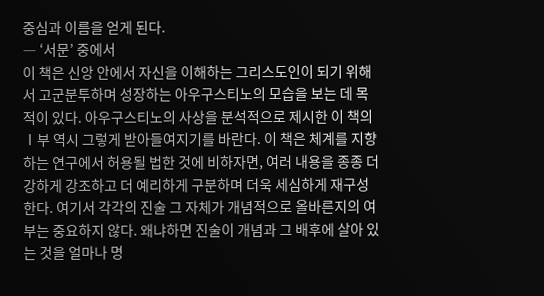중심과 이름을 얻게 된다.
― ‘서문’ 중에서
이 책은 신앙 안에서 자신을 이해하는 그리스도인이 되기 위해서 고군분투하며 성장하는 아우구스티노의 모습을 보는 데 목적이 있다. 아우구스티노의 사상을 분석적으로 제시한 이 책의 Ⅰ부 역시 그렇게 받아들여지기를 바란다. 이 책은 체계를 지향하는 연구에서 허용될 법한 것에 비하자면, 여러 내용을 종종 더 강하게 강조하고 더 예리하게 구분하며 더욱 세심하게 재구성한다. 여기서 각각의 진술 그 자체가 개념적으로 올바른지의 여부는 중요하지 않다. 왜냐하면 진술이 개념과 그 배후에 살아 있는 것을 얼마나 명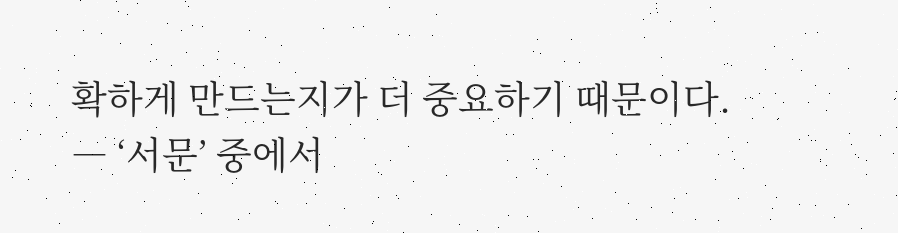확하게 만드는지가 더 중요하기 때문이다.
― ‘서문’ 중에서